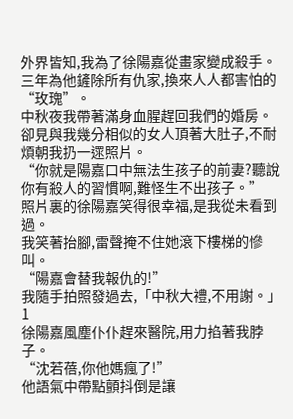外界皆知,我為了徐陽嘉從畫家變成殺手。
三年為他鏟除所有仇家,換來人人都害怕的“玫瑰”。
中秋夜我帶著滿身血腥趕回我們的婚房。
卻見與我幾分相似的女人頂著大肚子,不耐煩朝我扔一遝照片。
“你就是陽嘉口中無法生孩子的前妻?聽說你有殺人的習慣啊,難怪生不出孩子。”
照片裏的徐陽嘉笑得很幸福,是我從未看到過。
我笑著抬腳,雷聲掩不住她滾下樓梯的慘叫。
“陽嘉會替我報仇的!”
我隨手拍照發過去,「中秋大禮,不用謝。」
1
徐陽嘉風塵仆仆趕來醫院,用力掐著我脖子。
“沈若蓓,你他媽瘋了!”
他語氣中帶點顫抖倒是讓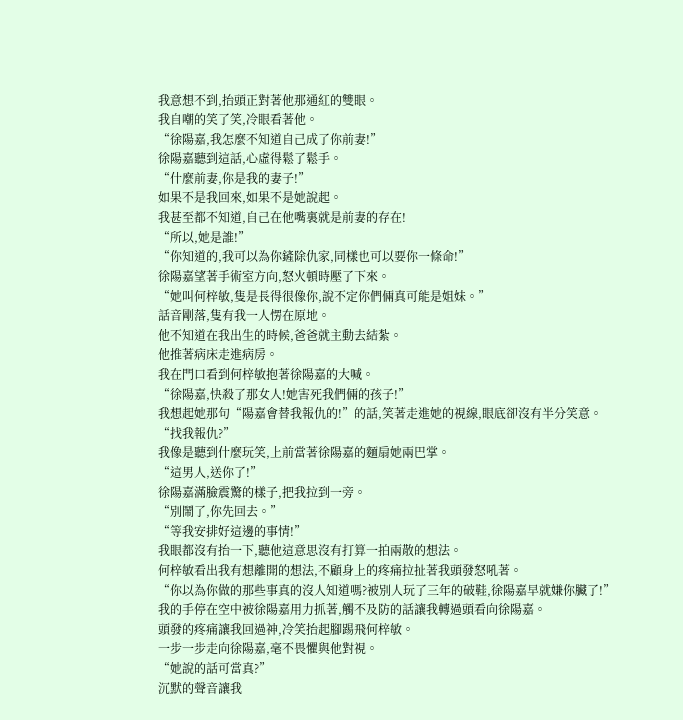我意想不到,抬頭正對著他那通紅的雙眼。
我自嘲的笑了笑,冷眼看著他。
“徐陽嘉,我怎麼不知道自己成了你前妻!”
徐陽嘉聽到這話,心虛得鬆了鬆手。
“什麼前妻,你是我的妻子!”
如果不是我回來,如果不是她說起。
我甚至都不知道,自己在他嘴裏就是前妻的存在!
“所以,她是誰!”
“你知道的,我可以為你鏟除仇家,同樣也可以要你一條命!”
徐陽嘉望著手術室方向,怒火頓時壓了下來。
“她叫何梓敏,隻是長得很像你,說不定你們倆真可能是姐妹。”
話音剛落,隻有我一人愣在原地。
他不知道在我出生的時候,爸爸就主動去結紮。
他推著病床走進病房。
我在門口看到何梓敏抱著徐陽嘉的大喊。
“徐陽嘉,快殺了那女人!她害死我們倆的孩子!”
我想起她那句“陽嘉會替我報仇的!”的話,笑著走進她的視線,眼底卻沒有半分笑意。
“找我報仇?”
我像是聽到什麼玩笑,上前當著徐陽嘉的麵扇她兩巴掌。
“這男人,送你了!”
徐陽嘉滿臉震驚的樣子,把我拉到一旁。
“別鬧了,你先回去。”
“等我安排好這邊的事情!”
我眼都沒有抬一下,聽他這意思沒有打算一拍兩散的想法。
何梓敏看出我有想離開的想法,不顧身上的疼痛拉扯著我頭發怒吼著。
“你以為你做的那些事真的沒人知道嗎?被別人玩了三年的破鞋,徐陽嘉早就嫌你臟了!”
我的手停在空中被徐陽嘉用力抓著,觸不及防的話讓我轉過頭看向徐陽嘉。
頭發的疼痛讓我回過神,冷笑抬起腳踢飛何梓敏。
一步一步走向徐陽嘉,毫不畏懼與他對視。
“她說的話可當真?”
沉默的聲音讓我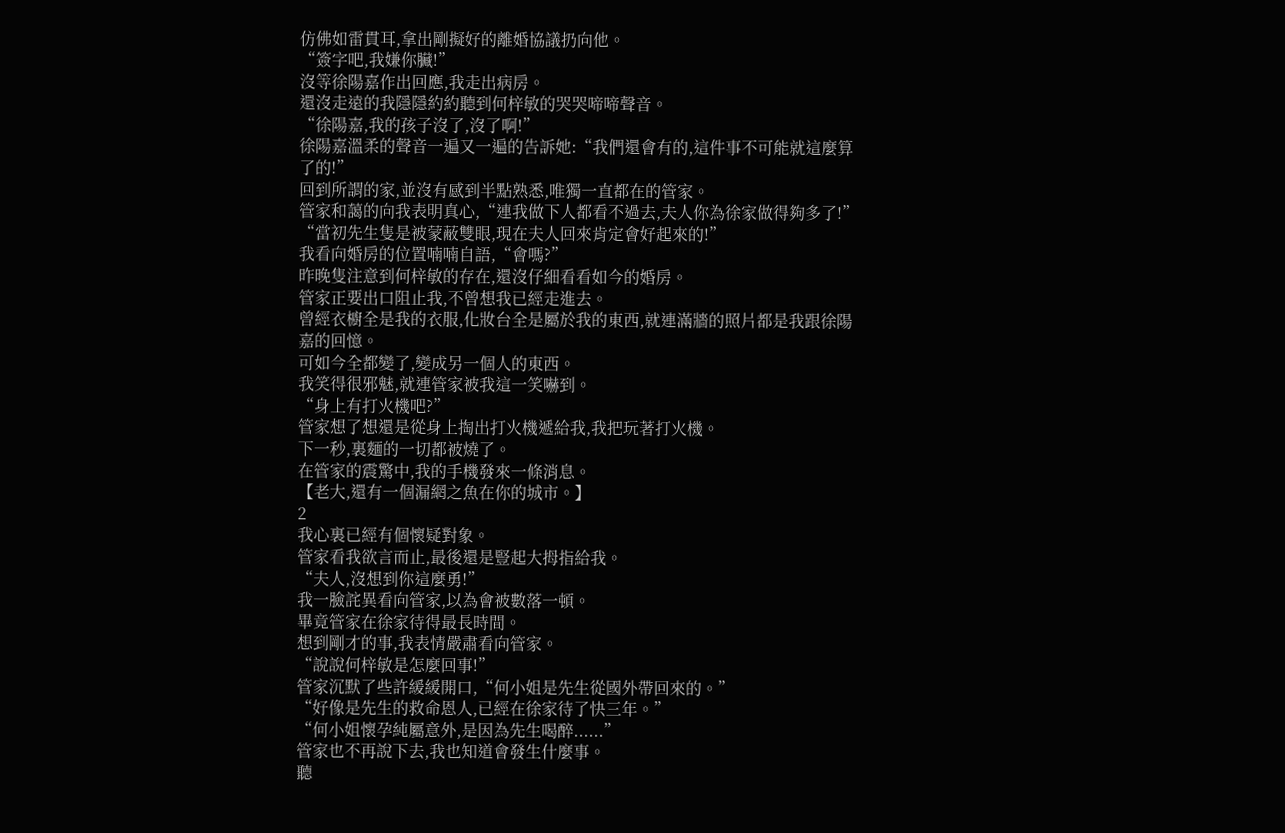仿佛如雷貫耳,拿出剛擬好的離婚協議扔向他。
“簽字吧,我嫌你臟!”
沒等徐陽嘉作出回應,我走出病房。
還沒走遠的我隱隱約約聽到何梓敏的哭哭啼啼聲音。
“徐陽嘉,我的孩子沒了,沒了啊!”
徐陽嘉溫柔的聲音一遍又一遍的告訴她:“我們還會有的,這件事不可能就這麼算了的!”
回到所謂的家,並沒有感到半點熟悉,唯獨一直都在的管家。
管家和藹的向我表明真心,“連我做下人都看不過去,夫人你為徐家做得夠多了!”
“當初先生隻是被蒙蔽雙眼,現在夫人回來肯定會好起來的!”
我看向婚房的位置喃喃自語,“會嗎?”
昨晚隻注意到何梓敏的存在,還沒仔細看看如今的婚房。
管家正要出口阻止我,不曾想我已經走進去。
曾經衣櫥全是我的衣服,化妝台全是屬於我的東西,就連滿牆的照片都是我跟徐陽嘉的回憶。
可如今全都變了,變成另一個人的東西。
我笑得很邪魅,就連管家被我這一笑嚇到。
“身上有打火機吧?”
管家想了想還是從身上掏出打火機遞給我,我把玩著打火機。
下一秒,裏麵的一切都被燒了。
在管家的震驚中,我的手機發來一條消息。
【老大,還有一個漏網之魚在你的城市。】
2
我心裏已經有個懷疑對象。
管家看我欲言而止,最後還是豎起大拇指給我。
“夫人,沒想到你這麼勇!”
我一臉詫異看向管家,以為會被數落一頓。
畢竟管家在徐家待得最長時間。
想到剛才的事,我表情嚴肅看向管家。
“說說何梓敏是怎麼回事!”
管家沉默了些許緩緩開口,“何小姐是先生從國外帶回來的。”
“好像是先生的救命恩人,已經在徐家待了快三年。”
“何小姐懷孕純屬意外,是因為先生喝醉......”
管家也不再說下去,我也知道會發生什麼事。
聽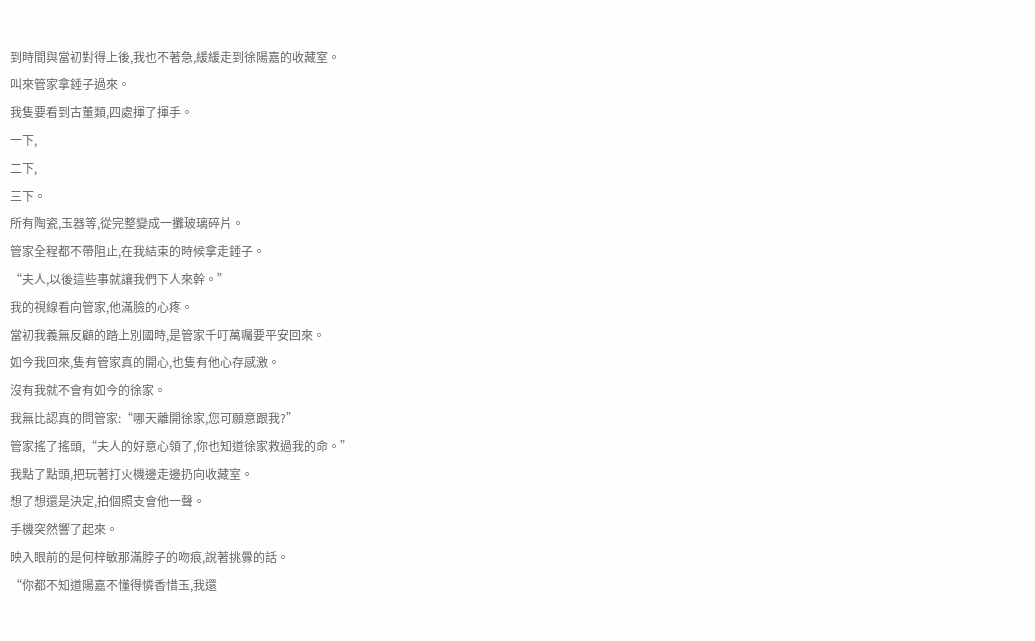到時間與當初對得上後,我也不著急,緩緩走到徐陽嘉的收藏室。
叫來管家拿錘子過來。
我隻要看到古董類,四處揮了揮手。
一下,
二下,
三下。
所有陶瓷,玉器等,從完整變成一攤玻璃碎片。
管家全程都不帶阻止,在我結束的時候拿走錘子。
“夫人,以後這些事就讓我們下人來幹。”
我的視線看向管家,他滿臉的心疼。
當初我義無反顧的踏上別國時,是管家千叮萬囑要平安回來。
如今我回來,隻有管家真的開心,也隻有他心存感激。
沒有我就不會有如今的徐家。
我無比認真的問管家:“哪天離開徐家,您可願意跟我?”
管家搖了搖頭,“夫人的好意心領了,你也知道徐家救過我的命。”
我點了點頭,把玩著打火機邊走邊扔向收藏室。
想了想還是決定,拍個照支會他一聲。
手機突然響了起來。
映入眼前的是何梓敏那滿脖子的吻痕,說著挑釁的話。
“你都不知道陽嘉不懂得憐香惜玉,我還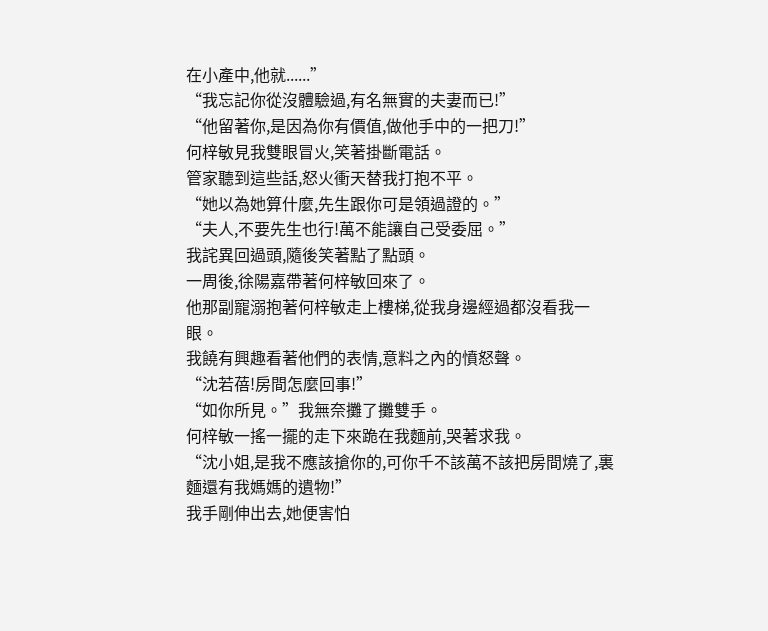在小產中,他就......”
“我忘記你從沒體驗過,有名無實的夫妻而已!”
“他留著你,是因為你有價值,做他手中的一把刀!”
何梓敏見我雙眼冒火,笑著掛斷電話。
管家聽到這些話,怒火衝天替我打抱不平。
“她以為她算什麼,先生跟你可是領過證的。”
“夫人,不要先生也行!萬不能讓自己受委屈。”
我詫異回過頭,隨後笑著點了點頭。
一周後,徐陽嘉帶著何梓敏回來了。
他那副寵溺抱著何梓敏走上樓梯,從我身邊經過都沒看我一眼。
我饒有興趣看著他們的表情,意料之內的憤怒聲。
“沈若蓓!房間怎麼回事!”
“如你所見。”我無奈攤了攤雙手。
何梓敏一搖一擺的走下來跪在我麵前,哭著求我。
“沈小姐,是我不應該搶你的,可你千不該萬不該把房間燒了,裏麵還有我媽媽的遺物!”
我手剛伸出去,她便害怕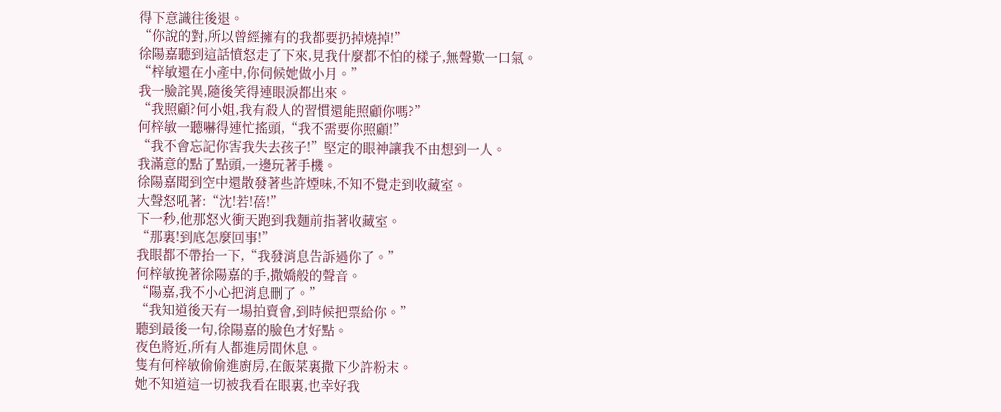得下意識往後退。
“你說的對,所以曾經擁有的我都要扔掉燒掉!”
徐陽嘉聽到這話憤怒走了下來,見我什麼都不怕的樣子,無聲歎一口氣。
“梓敏還在小產中,你伺候她做小月。”
我一臉詫異,隨後笑得連眼淚都出來。
“我照顧?何小姐,我有殺人的習慣還能照顧你嗎?”
何梓敏一聽嚇得連忙搖頭,“我不需要你照顧!”
“我不會忘記你害我失去孩子!”堅定的眼神讓我不由想到一人。
我滿意的點了點頭,一邊玩著手機。
徐陽嘉聞到空中還散發著些許煙味,不知不覺走到收藏室。
大聲怒吼著:“沈!若!蓓!”
下一秒,他那怒火衝天跑到我麵前指著收藏室。
“那裏!到底怎麼回事!”
我眼都不帶抬一下,“我發消息告訴過你了。”
何梓敏挽著徐陽嘉的手,撒嬌般的聲音。
“陽嘉,我不小心把消息刪了。”
“我知道後天有一場拍賣會,到時候把票給你。”
聽到最後一句,徐陽嘉的臉色才好點。
夜色將近,所有人都進房間休息。
隻有何梓敏偷偷進廚房,在飯菜裏撒下少許粉末。
她不知道這一切被我看在眼裏,也幸好我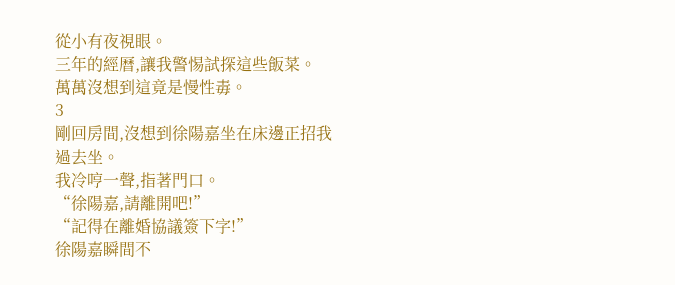從小有夜視眼。
三年的經曆,讓我警惕試探這些飯菜。
萬萬沒想到這竟是慢性毒。
3
剛回房間,沒想到徐陽嘉坐在床邊正招我過去坐。
我冷哼一聲,指著門口。
“徐陽嘉,請離開吧!”
“記得在離婚協議簽下字!”
徐陽嘉瞬間不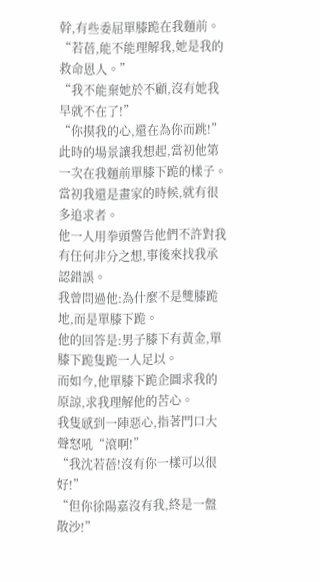幹,有些委屈單膝跪在我麵前。
“若蓓,能不能理解我,她是我的救命恩人。”
“我不能棄她於不顧,沒有她我早就不在了!”
“你摸我的心,還在為你而跳!”
此時的場景讓我想起,當初他第一次在我麵前單膝下跪的樣子。
當初我還是畫家的時候,就有很多追求者。
他一人用拳頭警告他們不許對我有任何非分之想,事後來找我承認錯誤。
我曾問過他:為什麼不是雙膝跪地,而是單膝下跪。
他的回答是:男子膝下有黃金,單膝下跪隻跪一人足以。
而如今,他單膝下跪企圖求我的原諒,求我理解他的苦心。
我隻感到一陣惡心,指著門口大聲怒吼“滾啊!”
“我沈若蓓!沒有你一樣可以很好!”
“但你徐陽嘉沒有我,終是一盤散沙!”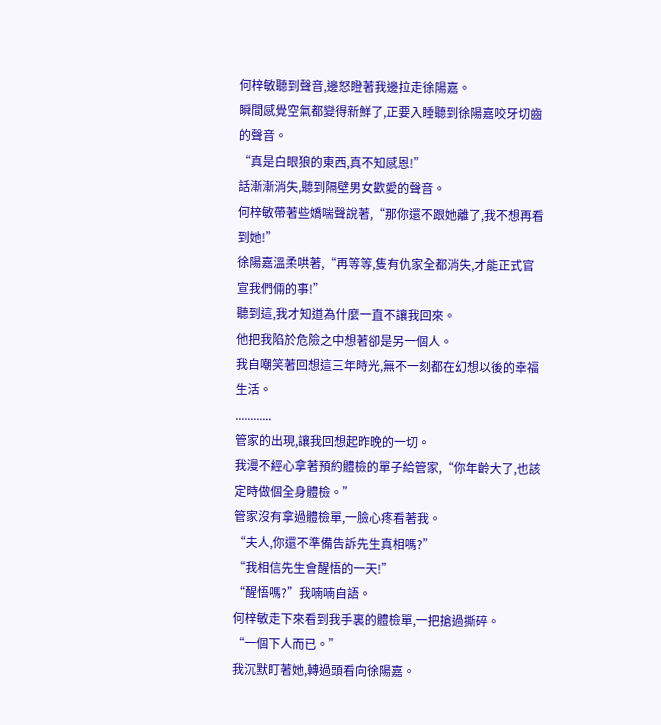何梓敏聽到聲音,邊怒瞪著我邊拉走徐陽嘉。
瞬間感覺空氣都變得新鮮了,正要入睡聽到徐陽嘉咬牙切齒的聲音。
“真是白眼狼的東西,真不知感恩!”
話漸漸消失,聽到隔壁男女歡愛的聲音。
何梓敏帶著些嬌喘聲說著,“那你還不跟她離了,我不想再看到她!”
徐陽嘉溫柔哄著,“再等等,隻有仇家全都消失,才能正式官宣我們倆的事!”
聽到這,我才知道為什麼一直不讓我回來。
他把我陷於危險之中想著卻是另一個人。
我自嘲笑著回想這三年時光,無不一刻都在幻想以後的幸福生活。
............
管家的出現,讓我回想起昨晚的一切。
我漫不經心拿著預約體檢的單子給管家,“你年齡大了,也該定時做個全身體檢。”
管家沒有拿過體檢單,一臉心疼看著我。
“夫人,你還不準備告訴先生真相嗎?”
“我相信先生會醒悟的一天!”
“醒悟嗎?”我喃喃自語。
何梓敏走下來看到我手裏的體檢單,一把搶過撕碎。
“一個下人而已。”
我沉默盯著她,轉過頭看向徐陽嘉。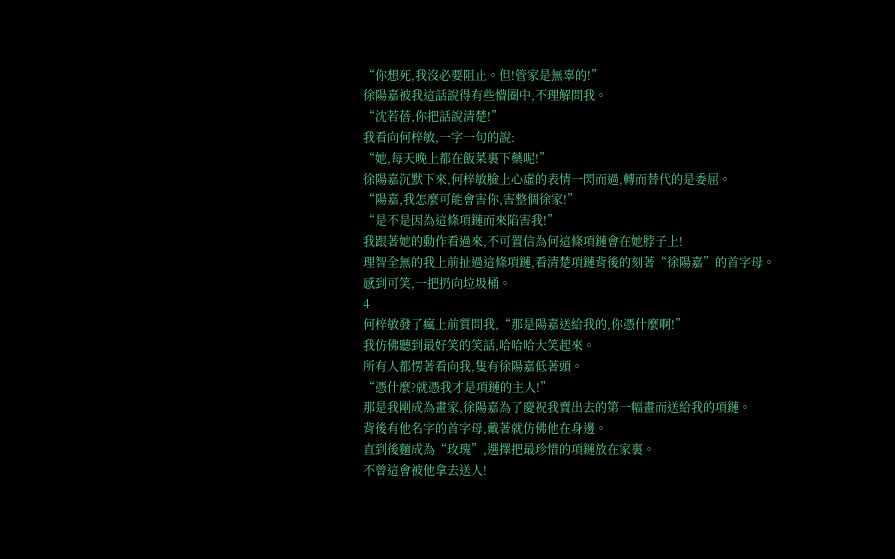“你想死,我沒必要阻止。但!管家是無辜的!”
徐陽嘉被我這話說得有些懵圈中,不理解問我。
“沈若蓓,你把話說清楚!”
我看向何梓敏,一字一句的說:
“她,每天晚上都在飯菜裏下藥呢!”
徐陽嘉沉默下來,何梓敏臉上心虛的表情一閃而過,轉而替代的是委屈。
“陽嘉,我怎麼可能會害你,害整個徐家!”
“是不是因為這條項鏈而來陷害我!”
我跟著她的動作看過來,不可置信為何這條項鏈會在她脖子上!
理智全無的我上前扯過這條項鏈,看清楚項鏈背後的刻著“徐陽嘉”的首字母。
感到可笑,一把扔向垃圾桶。
4
何梓敏發了瘋上前質問我,“那是陽嘉送給我的,你憑什麼啊!”
我仿佛聽到最好笑的笑話,哈哈哈大笑起來。
所有人都愣著看向我,隻有徐陽嘉低著頭。
“憑什麼?就憑我才是項鏈的主人!”
那是我剛成為畫家,徐陽嘉為了慶祝我賣出去的第一幅畫而送給我的項鏈。
背後有他名字的首字母,戴著就仿佛他在身邊。
直到後麵成為“玫瑰”,選擇把最珍惜的項鏈放在家裏。
不曾這會被他拿去送人!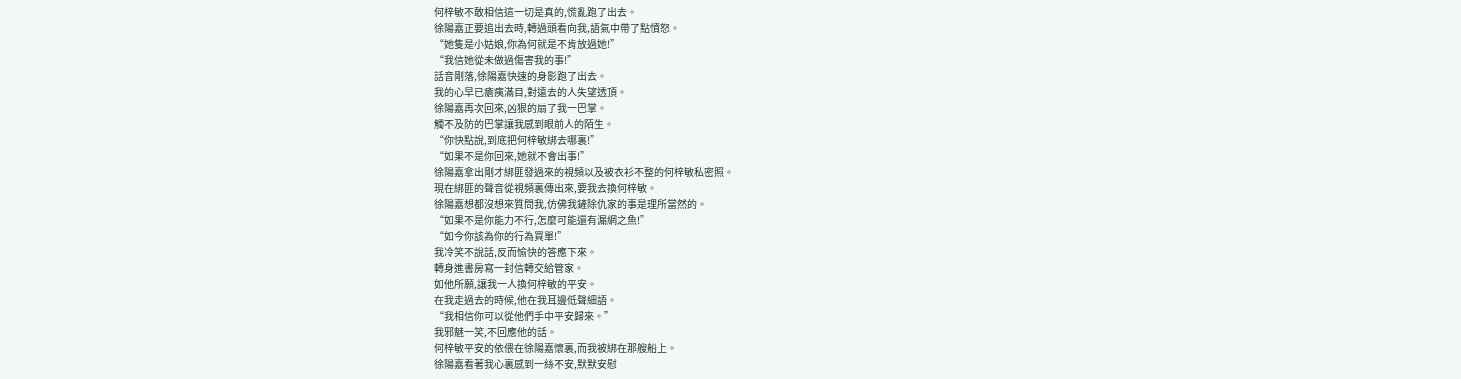何梓敏不敢相信這一切是真的,慌亂跑了出去。
徐陽嘉正要追出去時,轉過頭看向我,語氣中帶了點憤怒。
“她隻是小姑娘,你為何就是不肯放過她!”
“我信她從未做過傷害我的事!”
話音剛落,徐陽嘉快速的身影跑了出去。
我的心早已瘡痍滿目,對遠去的人失望透頂。
徐陽嘉再次回來,凶狠的扇了我一巴掌。
觸不及防的巴掌讓我感到眼前人的陌生。
“你快點說,到底把何梓敏綁去哪裏!”
“如果不是你回來,她就不會出事!”
徐陽嘉拿出剛才綁匪發過來的視頻以及被衣衫不整的何梓敏私密照。
現在綁匪的聲音從視頻裏傳出來,要我去換何梓敏。
徐陽嘉想都沒想來質問我,仿佛我鏟除仇家的事是理所當然的。
“如果不是你能力不行,怎麼可能還有漏網之魚!”
“如今你該為你的行為買單!”
我冷笑不說話,反而愉快的答應下來。
轉身進書房寫一封信轉交給管家。
如他所願,讓我一人換何梓敏的平安。
在我走過去的時候,他在我耳邊低聲細語。
“我相信你可以從他們手中平安歸來。”
我邪魅一笑,不回應他的話。
何梓敏平安的依偎在徐陽嘉懷裏,而我被綁在那艘船上。
徐陽嘉看著我心裏感到一絲不安,默默安慰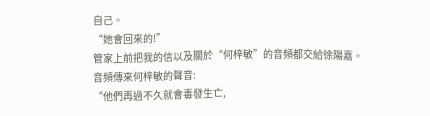自己。
“她會回來的!”
管家上前把我的信以及關於“何梓敏”的音頻都交給徐陽嘉。
音頻傳來何梓敏的聲音:
“他們再過不久就會毒發生亡,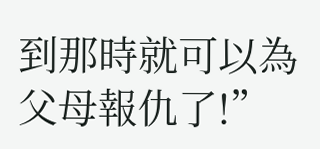到那時就可以為父母報仇了!”